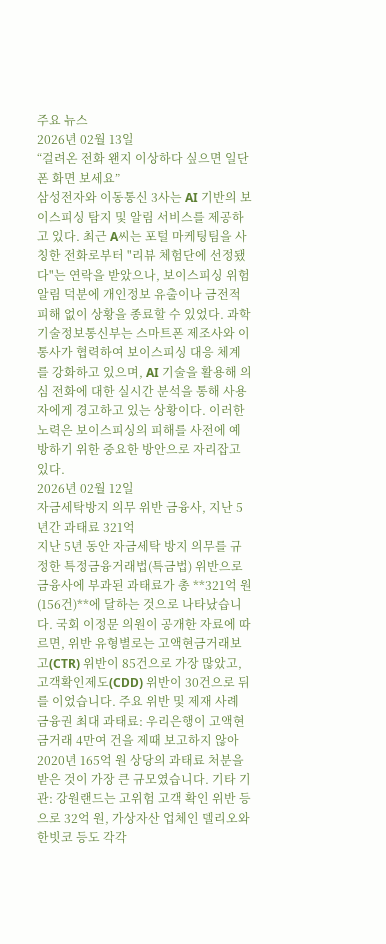주요 뉴스
2026년 02월 13일
“걸려온 전화 왠지 이상하다 싶으면 일단 폰 화면 보세요”
삼성전자와 이동통신 3사는 AI 기반의 보이스피싱 탐지 및 알림 서비스를 제공하고 있다. 최근 A씨는 포털 마케팅팀을 사칭한 전화로부터 "리뷰 체험단에 선정됐다"는 연락을 받았으나, 보이스피싱 위험 알림 덕분에 개인정보 유출이나 금전적 피해 없이 상황을 종료할 수 있었다. 과학기술정보통신부는 스마트폰 제조사와 이통사가 협력하여 보이스피싱 대응 체계를 강화하고 있으며, AI 기술을 활용해 의심 전화에 대한 실시간 분석을 통해 사용자에게 경고하고 있는 상황이다. 이러한 노력은 보이스피싱의 피해를 사전에 예방하기 위한 중요한 방안으로 자리잡고 있다.
2026년 02월 12일
자금세탁방지 의무 위반 금융사, 지난 5년간 과태료 321억
지난 5년 동안 자금세탁 방지 의무를 규정한 특정금융거래법(특금법) 위반으로 금융사에 부과된 과태료가 총 **321억 원(156건)**에 달하는 것으로 나타났습니다. 국회 이정문 의원이 공개한 자료에 따르면, 위반 유형별로는 고액현금거래보고(CTR) 위반이 85건으로 가장 많았고, 고객확인제도(CDD) 위반이 30건으로 뒤를 이었습니다. 주요 위반 및 제재 사례 금융권 최대 과태료: 우리은행이 고액현금거래 4만여 건을 제때 보고하지 않아 2020년 165억 원 상당의 과태료 처분을 받은 것이 가장 큰 규모였습니다. 기타 기관: 강원랜드는 고위험 고객 확인 위반 등으로 32억 원, 가상자산 업체인 델리오와 한빗코 등도 각각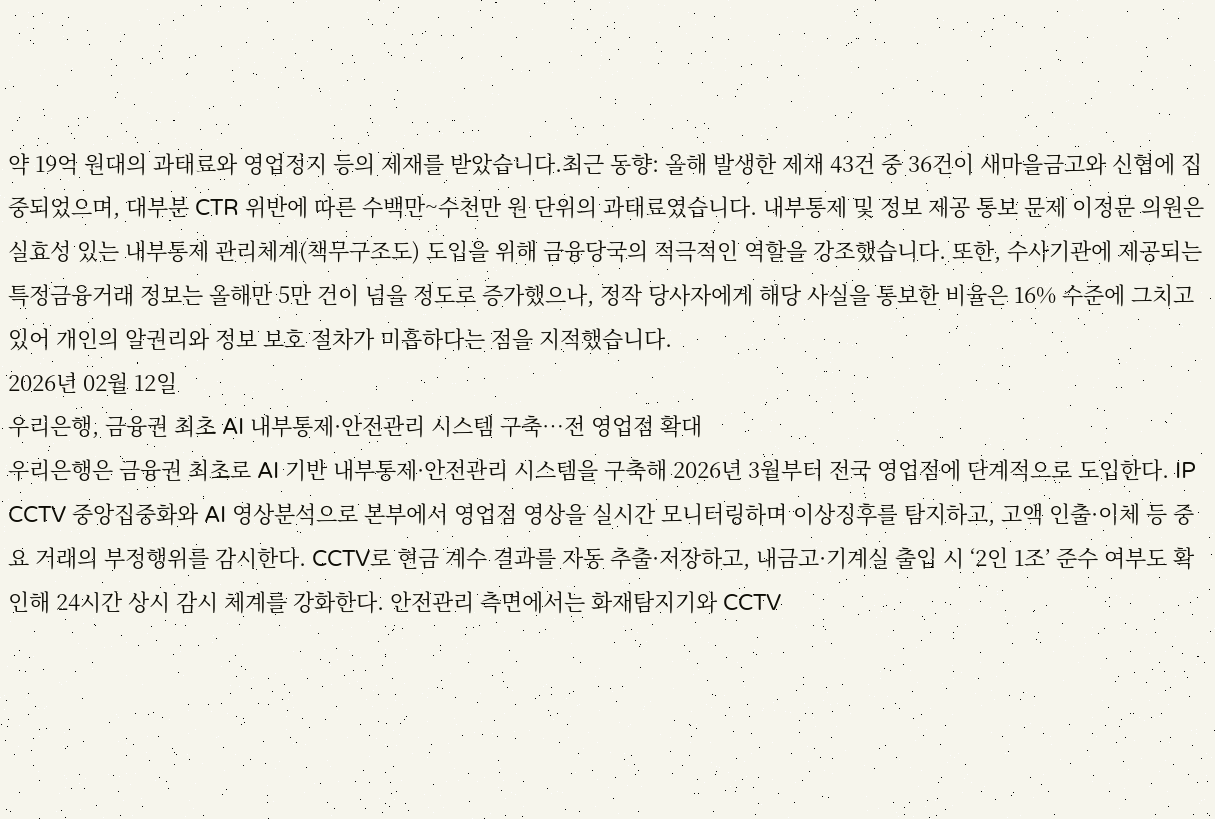약 19억 원대의 과태료와 영업정지 등의 제재를 받았습니다.최근 동향: 올해 발생한 제재 43건 중 36건이 새마을금고와 신협에 집중되었으며, 대부분 CTR 위반에 따른 수백만~수천만 원 단위의 과태료였습니다. 내부통제 및 정보 제공 통보 문제 이정문 의원은 실효성 있는 내부통제 관리체계(책무구조도) 도입을 위해 금융당국의 적극적인 역할을 강조했습니다. 또한, 수사기관에 제공되는 특정금융거래 정보는 올해만 5만 건이 넘을 정도로 증가했으나, 정작 당사자에게 해당 사실을 통보한 비율은 16% 수준에 그치고 있어 개인의 알권리와 정보 보호 절차가 미흡하다는 점을 지적했습니다.
2026년 02월 12일
우리은행, 금융권 최초 AI 내부통제·안전관리 시스템 구축…전 영업점 확대
우리은행은 금융권 최초로 AI 기반 내부통제·안전관리 시스템을 구축해 2026년 3월부터 전국 영업점에 단계적으로 도입한다. IP CCTV 중앙집중화와 AI 영상분석으로 본부에서 영업점 영상을 실시간 모니터링하며 이상징후를 탐지하고, 고액 인출·이체 등 중요 거래의 부정행위를 감시한다. CCTV로 현금 계수 결과를 자동 추출·저장하고, 내금고·기계실 출입 시 ‘2인 1조’ 준수 여부도 확인해 24시간 상시 감시 체계를 강화한다. 안전관리 측면에서는 화재탐지기와 CCTV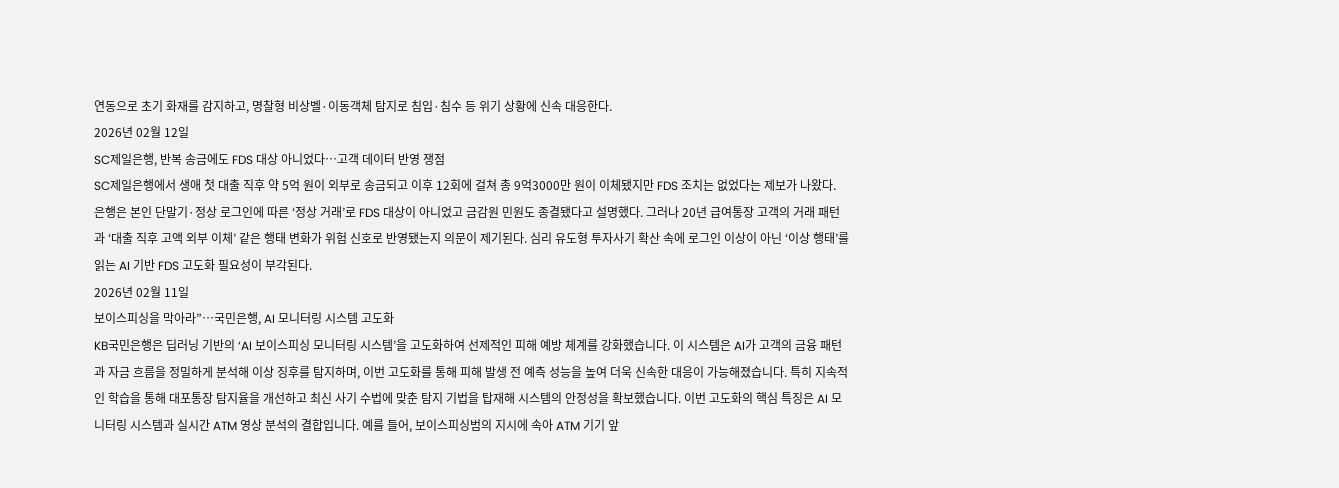연동으로 초기 화재를 감지하고, 명찰형 비상벨·이동객체 탐지로 침입·침수 등 위기 상황에 신속 대응한다.
2026년 02월 12일
SC제일은행, 반복 송금에도 FDS 대상 아니었다…고객 데이터 반영 쟁점
SC제일은행에서 생애 첫 대출 직후 약 5억 원이 외부로 송금되고 이후 12회에 걸쳐 총 9억3000만 원이 이체됐지만 FDS 조치는 없었다는 제보가 나왔다. 은행은 본인 단말기·정상 로그인에 따른 ‘정상 거래’로 FDS 대상이 아니었고 금감원 민원도 종결됐다고 설명했다. 그러나 20년 급여통장 고객의 거래 패턴과 ‘대출 직후 고액 외부 이체’ 같은 행태 변화가 위험 신호로 반영됐는지 의문이 제기된다. 심리 유도형 투자사기 확산 속에 로그인 이상이 아닌 ‘이상 행태’를 읽는 AI 기반 FDS 고도화 필요성이 부각된다.
2026년 02월 11일
보이스피싱을 막아라”…국민은행, AI 모니터링 시스템 고도화
KB국민은행은 딥러닝 기반의 ‘AI 보이스피싱 모니터링 시스템’을 고도화하여 선제적인 피해 예방 체계를 강화했습니다. 이 시스템은 AI가 고객의 금융 패턴과 자금 흐름을 정밀하게 분석해 이상 징후를 탐지하며, 이번 고도화를 통해 피해 발생 전 예측 성능을 높여 더욱 신속한 대응이 가능해졌습니다. 특히 지속적인 학습을 통해 대포통장 탐지율을 개선하고 최신 사기 수법에 맞춘 탐지 기법을 탑재해 시스템의 안정성을 확보했습니다. 이번 고도화의 핵심 특징은 AI 모니터링 시스템과 실시간 ATM 영상 분석의 결합입니다. 예를 들어, 보이스피싱범의 지시에 속아 ATM 기기 앞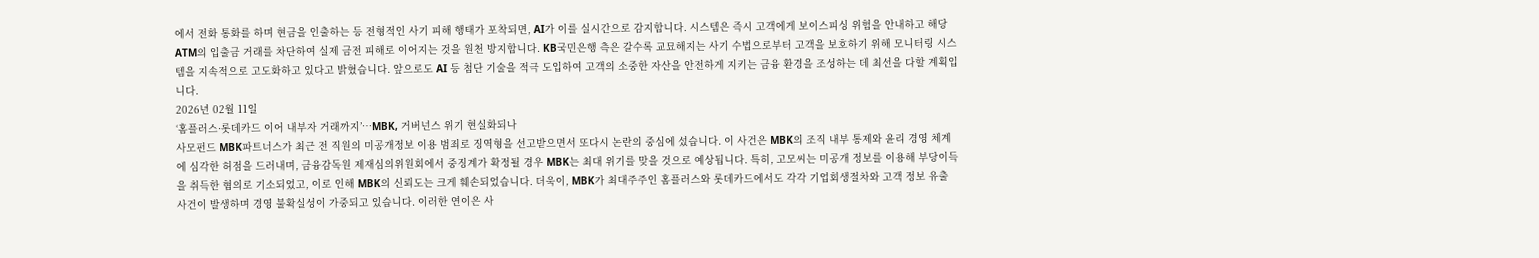에서 전화 통화를 하며 현금을 인출하는 등 전형적인 사기 피해 행태가 포착되면, AI가 이를 실시간으로 감지합니다. 시스템은 즉시 고객에게 보이스피싱 위험을 안내하고 해당 ATM의 입출금 거래를 차단하여 실제 금전 피해로 이어지는 것을 원천 방지합니다. KB국민은행 측은 갈수록 교묘해지는 사기 수법으로부터 고객을 보호하기 위해 모니터링 시스템을 지속적으로 고도화하고 있다고 밝혔습니다. 앞으로도 AI 등 첨단 기술을 적극 도입하여 고객의 소중한 자산을 안전하게 지키는 금융 환경을 조성하는 데 최선을 다할 계획입니다.
2026년 02월 11일
‘홈플러스·롯데카드 이어 내부자 거래까지’…MBK, 거버넌스 위기 현실화되나
사모펀드 MBK파트너스가 최근 전 직원의 미공개정보 이용 범죄로 징역형을 선고받으면서 또다시 논란의 중심에 섰습니다. 이 사건은 MBK의 조직 내부 통제와 윤리 경영 체계에 심각한 허점을 드러내며, 금융감독원 제재심의위원회에서 중징계가 확정될 경우 MBK는 최대 위기를 맞을 것으로 예상됩니다. 특히, 고모씨는 미공개 정보를 이용해 부당이득을 취득한 혐의로 기소되었고, 이로 인해 MBK의 신뢰도는 크게 훼손되었습니다. 더욱이, MBK가 최대주주인 홈플러스와 롯데카드에서도 각각 기업회생절차와 고객 정보 유출 사건이 발생하며 경영 불확실성이 가중되고 있습니다. 이러한 연이은 사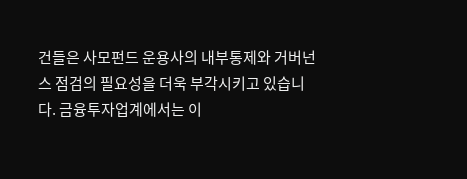건들은 사모펀드 운용사의 내부통제와 거버넌스 점검의 필요성을 더욱 부각시키고 있습니다. 금융투자업계에서는 이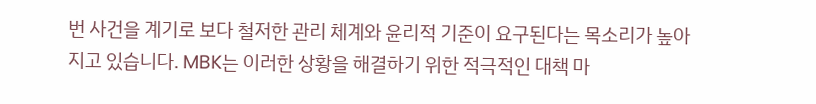번 사건을 계기로 보다 철저한 관리 체계와 윤리적 기준이 요구된다는 목소리가 높아지고 있습니다. MBK는 이러한 상황을 해결하기 위한 적극적인 대책 마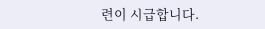련이 시급합니다.